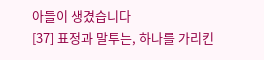아들이 생겼습니다
[37] 표정과 말투는, 하나를 가리킨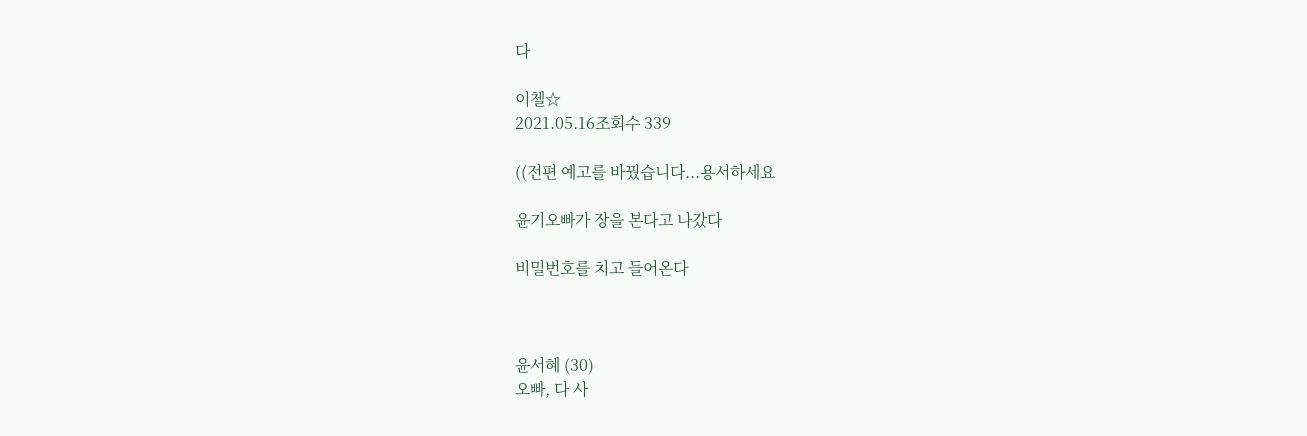다

이첼☆
2021.05.16조회수 339

((전편 예고를 바꿨습니다...용서하세요

윤기오빠가 장을 본다고 나갔다

비밀번호를 치고 들어온다



윤서혜 (30)
오빠, 다 사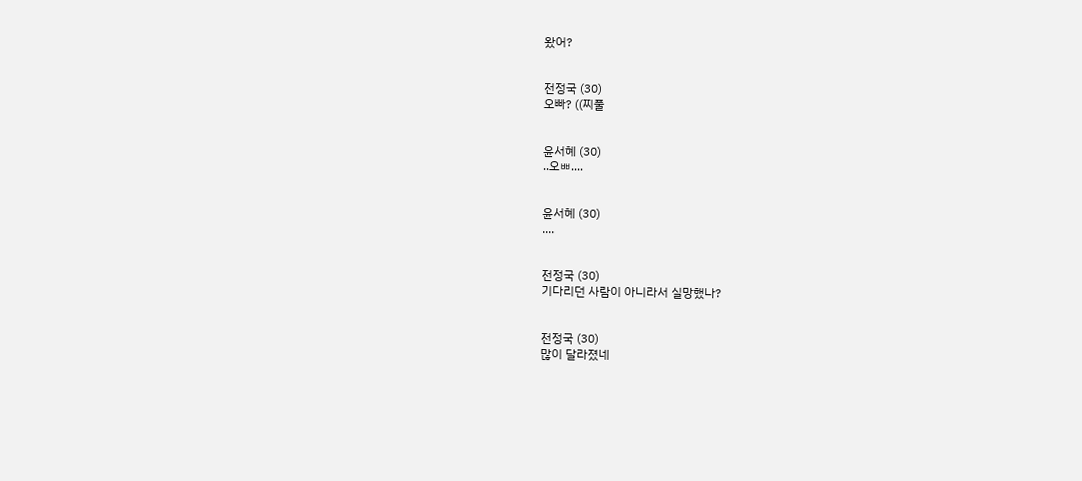왔어?


전정국 (30)
오빠? ((찌풀


윤서혜 (30)
..오ㅃ....


윤서혜 (30)
....


전정국 (30)
기다리던 사람이 아니라서 실망했나?


전정국 (30)
많이 달라졌네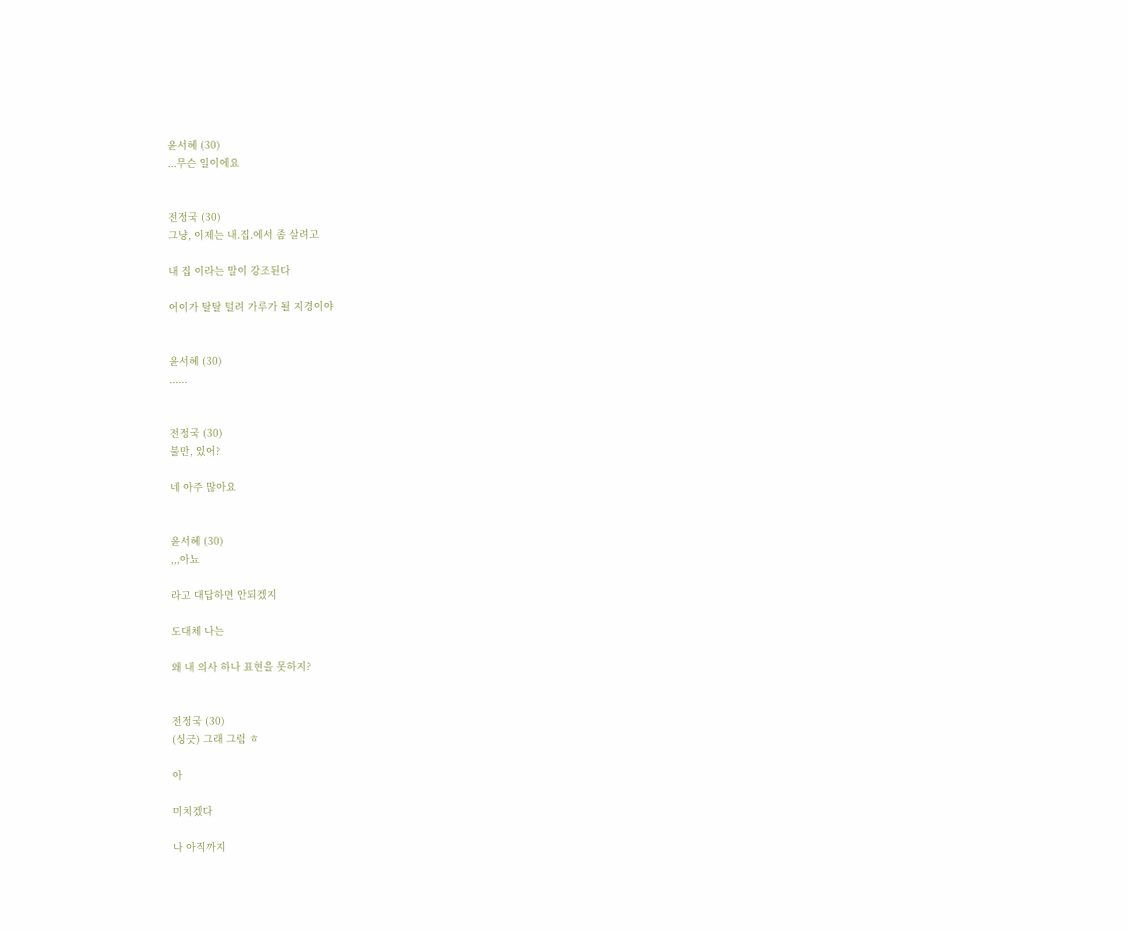윤서혜 (30)
...무슨 일이에요


전정국 (30)
그냥, 이제는 내.집.에서 좀 살려고

내 집 이라는 말이 강조된다

어이가 탈탈 털려 가루가 될 지경이야


윤서혜 (30)
......


전정국 (30)
불만, 있어?

네 아주 많아요


윤서혜 (30)
,,,아뇨

라고 대답하면 안되겠지

도대체 나는

왜 내 의사 하나 표현을 못하지?


전정국 (30)
(싱긋) 그래 그럼 ㅎ

아

미치겠다

나 아직까지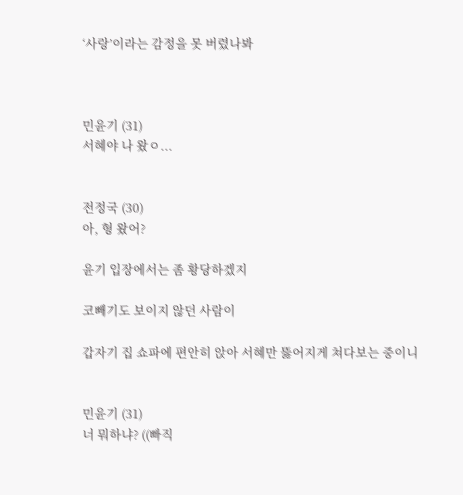‘사랑’이라는 감정을 못 버렸나봐



민윤기 (31)
서혜야 나 왔ㅇ...


전정국 (30)
아, 형 왔어?

윤기 입장에서는 좀 황당하겠지

코빼기도 보이지 않던 사람이

갑자기 집 쇼파에 편안히 앉아 서혜만 뚫어지게 쳐다보는 중이니


민윤기 (31)
너 뭐하냐? ((빠직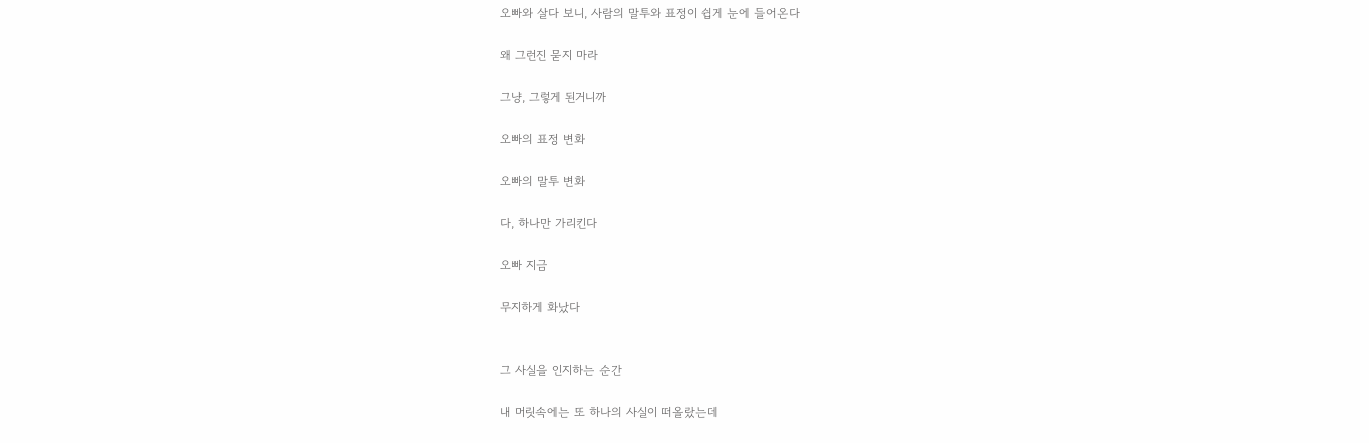오빠와 살다 보니, 사람의 말투와 표정이 쉽게 눈에 들어온다

왜 그런진 묻지 마라

그냥, 그렇게 된거니까

오빠의 표정 변화

오빠의 말투 변화

다, 하나만 가리킨다

오빠 지금

무지하게 화났다


그 사실을 인지하는 순간

내 머릿속에는 또 하나의 사실이 떠올랐는데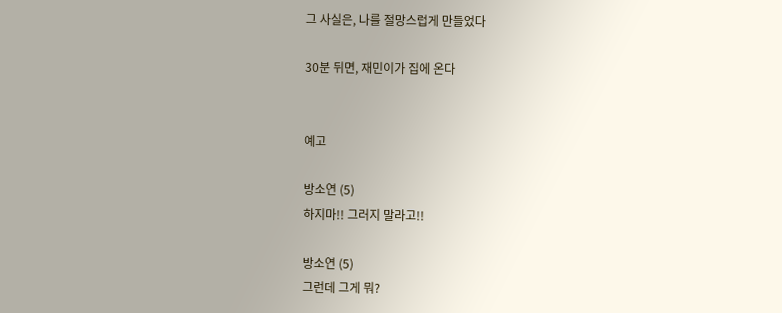그 사실은, 나를 절망스럽게 만들었다

30분 뒤면, 재민이가 집에 온다


예고

방소연 (5)
하지마!! 그러지 말라고!!

방소연 (5)
그런데 그게 뭐?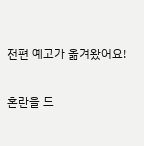전편 예고가 옮겨왔어요!

혼란을 드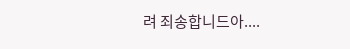려 죄송합니드아....